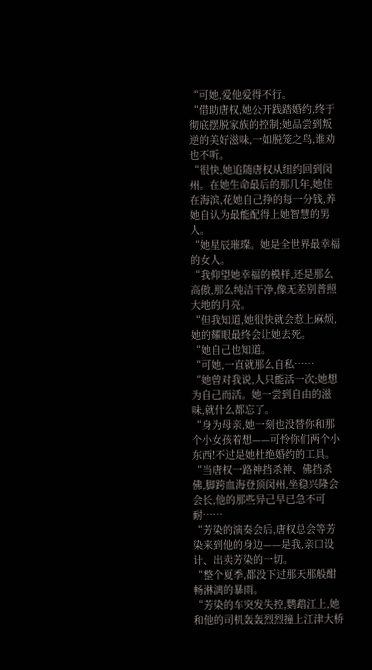“可她,爱他爱得不行。
“借助唐权,她公开践踏婚约,终于彻底摆脱家族的控制;她品尝到叛逆的美好滋味,一如脱笼之鸟,谁劝也不听。
“很快,她追随唐权从纽约回到闵州。在她生命最后的那几年,她住在海滨,花她自己挣的每一分钱,养她自认为最能配得上她智慧的男人。
“她星辰璀璨。她是全世界最幸福的女人。
“我仰望她幸福的模样,还是那么高傲,那么纯洁干净,像无差别普照大地的月亮。
“但我知道,她很快就会惹上麻烦,她的耀眼最终会让她去死。
“她自己也知道。
“可她,一直就那么自私……
“她曾对我说,人只能活一次;她想为自己而活。她一尝到自由的滋味,就什么都忘了。
“身为母亲,她一刻也没替你和那个小女孩着想——可怜你们两个小东西!不过是她杜绝婚约的工具。
“当唐权一路神挡杀神、佛挡杀佛,脚跨血海登顶闵州,坐稳兴隆会会长,他的那些异己早已急不可耐……
“芳染的演奏会后,唐权总会等芳染来到他的身边——是我,亲口设计、出卖芳染的一切。
“整个夏季,都没下过那天那般酣畅淋漓的暴雨。
“芳染的车突发失控,鹦鹉江上,她和他的司机轰轰烈烈撞上江津大桥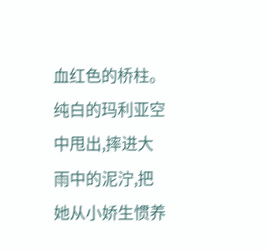血红色的桥柱。纯白的玛利亚空中甩出,摔进大雨中的泥泞,把她从小娇生惯养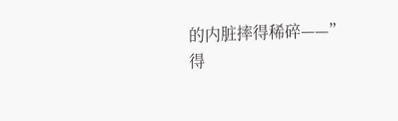的内脏摔得稀碎——”
得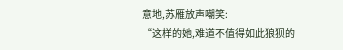意地,苏雁放声嘲笑:
“这样的她,难道不值得如此狼狈的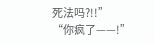死法吗?!!”
“你疯了——!”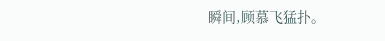瞬间,顾慕飞猛扑。